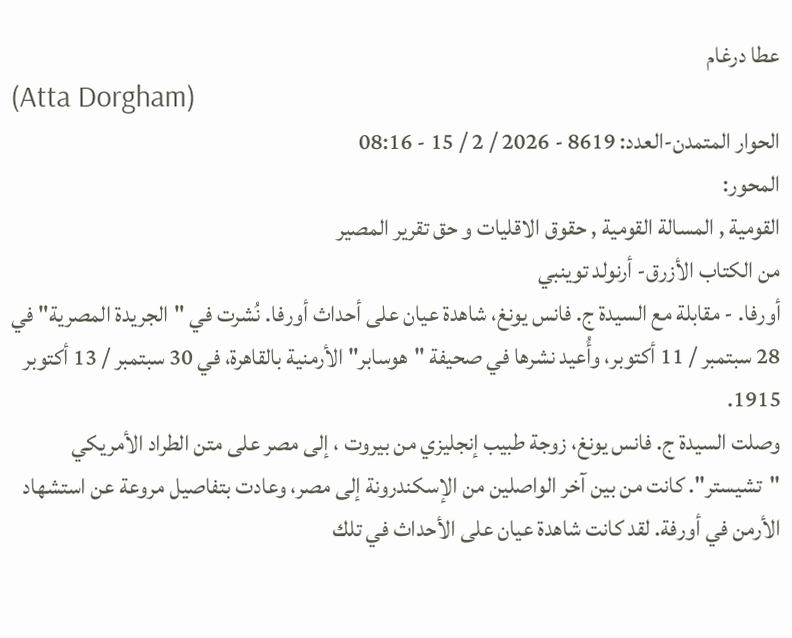عطا درغام
(Atta Dorgham)
الحوار المتمدن-العدد: 8619 - 2026 / 2 / 15 - 08:16
المحور:
القومية , المسالة القومية , حقوق الاقليات و حق تقرير المصير
من الكتاب الأزرق- أرنولد توينبي
أورفا. - مقابلة مع السيدة ج. فانس يونغ، شاهدة عيان على أحداث أورفا. نُشرت في "الجريدة المصرية" في 28 سبتمبر / 11 أكتوبر، وأُعيد نشرها في صحيفة "هوسابر" الأرمنية بالقاهرة، في 30 سبتمبر / 13 أكتوبر 1915.
وصلت السيدة ج. فانس يونغ، زوجة طبيب إنجليزي من بيروت ، إلى مصر على متن الطراد الأمريكي "تشيستر". كانت من بين آخر الواصلين من الإسكندرونة إلى مصر، وعادت بتفاصيل مروعة عن استشهاد الأرمن في أورفة. لقد كانت شاهدة عيان على الأحداث في تلك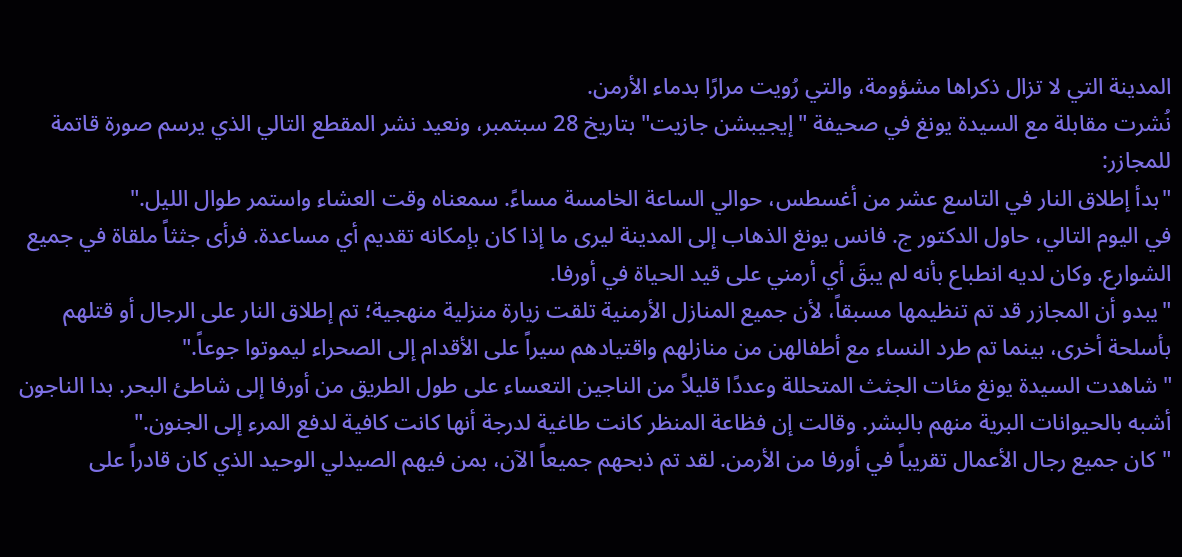المدينة التي لا تزال ذكراها مشؤومة، والتي رُويت مرارًا بدماء الأرمن.
نُشرت مقابلة مع السيدة يونغ في صحيفة "إيجيبشن جازيت" بتاريخ 28 سبتمبر، ونعيد نشر المقطع التالي الذي يرسم صورة قاتمة للمجازر:
"بدأ إطلاق النار في التاسع عشر من أغسطس، حوالي الساعة الخامسة مساءً. سمعناه وقت العشاء واستمر طوال الليل."
في اليوم التالي، حاول الدكتور ج. فانس يونغ الذهاب إلى المدينة ليرى ما إذا كان بإمكانه تقديم أي مساعدة. فرأى جثثاً ملقاة في جميع الشوارع. وكان لديه انطباع بأنه لم يبقَ أي أرمني على قيد الحياة في أورفا.
"يبدو أن المجازر قد تم تنظيمها مسبقاً، لأن جميع المنازل الأرمنية تلقت زيارة منزلية منهجية؛ تم إطلاق النار على الرجال أو قتلهم بأسلحة أخرى، بينما تم طرد النساء مع أطفالهن من منازلهم واقتيادهم سيراً على الأقدام إلى الصحراء ليموتوا جوعاً."
"شاهدت السيدة يونغ مئات الجثث المتحللة وعددًا قليلاً من الناجين التعساء على طول الطريق من أورفا إلى شاطئ البحر. بدا الناجون أشبه بالحيوانات البرية منهم بالبشر. وقالت إن فظاعة المنظر كانت طاغية لدرجة أنها كانت كافية لدفع المرء إلى الجنون."
"كان جميع رجال الأعمال تقريباً في أورفا من الأرمن. لقد تم ذبحهم جميعاً الآن، بمن فيهم الصيدلي الوحيد الذي كان قادراً على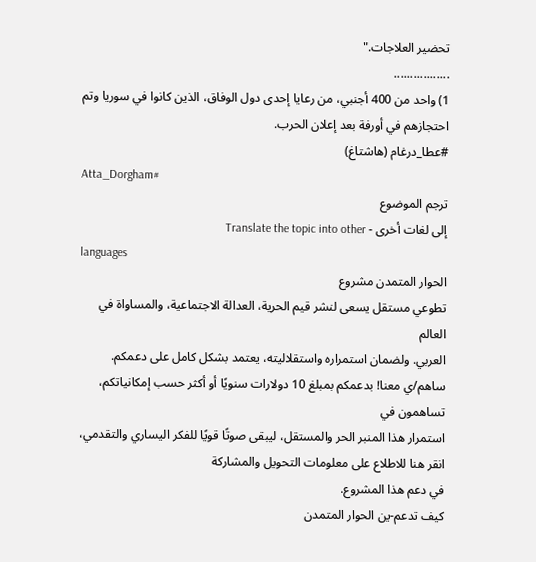تحضير العلاجات."
.................
1) واحد من 400 أجنبي، من رعايا إحدى دول الوفاق، الذين كانوا في سوريا وتم احتجازهم في أورفة بعد إعلان الحرب.
#عطا_درغام (هاشتاغ)
Atta_Dorgham#
ترجم الموضوع
إلى لغات أخرى - Translate the topic into other
languages
الحوار المتمدن مشروع
تطوعي مستقل يسعى لنشر قيم الحرية، العدالة الاجتماعية، والمساواة في العالم
العربي. ولضمان استمراره واستقلاليته، يعتمد بشكل كامل على دعمكم.
ساهم/ي معنا! بدعمكم بمبلغ 10 دولارات سنويًا أو أكثر حسب إمكانياتكم، تساهمون في
استمرار هذا المنبر الحر والمستقل، ليبقى صوتًا قويًا للفكر اليساري والتقدمي،
انقر هنا للاطلاع على معلومات التحويل والمشاركة
في دعم هذا المشروع.
كيف تدعم-ين الحوار المتمدن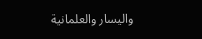واليسار والعلمانية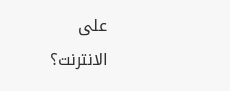على الانترنت؟